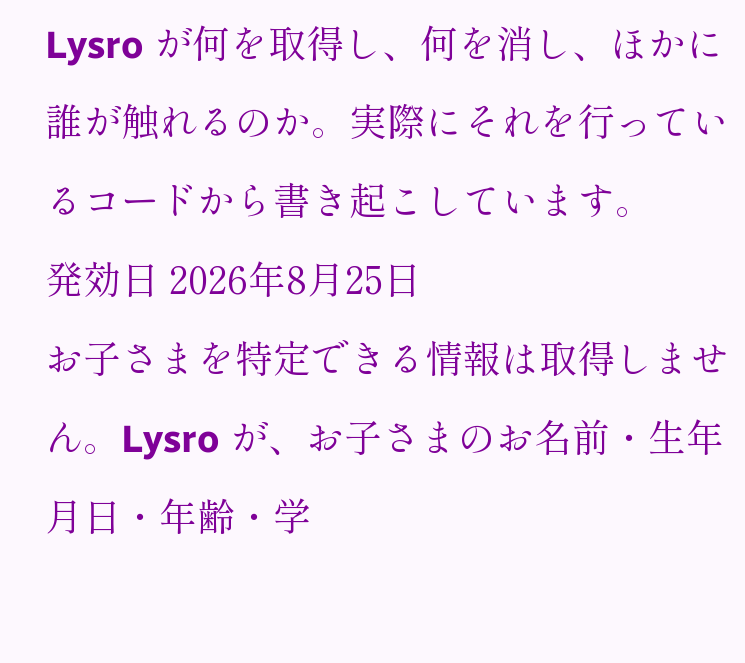Lysro が何を取得し、何を消し、ほかに誰が触れるのか。実際にそれを行っているコードから書き起こしています。
発効日 2026年8月25日
お子さまを特定できる情報は取得しません。Lysro が、お子さまのお名前・生年月日・年齢・学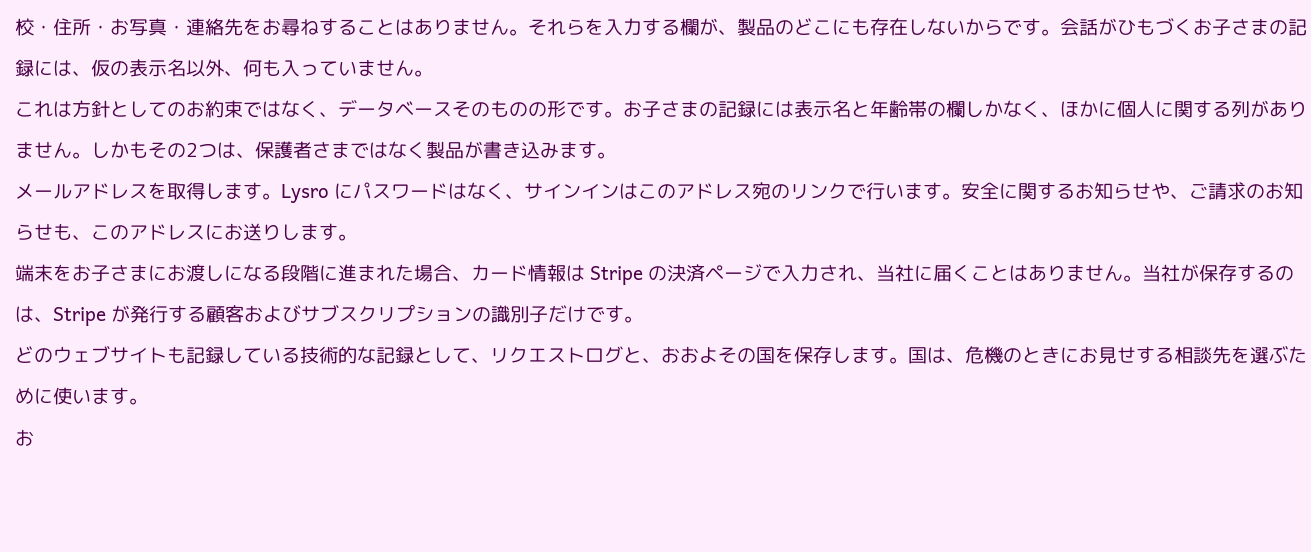校・住所・お写真・連絡先をお尋ねすることはありません。それらを入力する欄が、製品のどこにも存在しないからです。会話がひもづくお子さまの記録には、仮の表示名以外、何も入っていません。
これは方針としてのお約束ではなく、データベースそのものの形です。お子さまの記録には表示名と年齢帯の欄しかなく、ほかに個人に関する列がありません。しかもその2つは、保護者さまではなく製品が書き込みます。
メールアドレスを取得します。Lysro にパスワードはなく、サインインはこのアドレス宛のリンクで行います。安全に関するお知らせや、ご請求のお知らせも、このアドレスにお送りします。
端末をお子さまにお渡しになる段階に進まれた場合、カード情報は Stripe の決済ページで入力され、当社に届くことはありません。当社が保存するのは、Stripe が発行する顧客およびサブスクリプションの識別子だけです。
どのウェブサイトも記録している技術的な記録として、リクエストログと、おおよその国を保存します。国は、危機のときにお見せする相談先を選ぶために使います。
お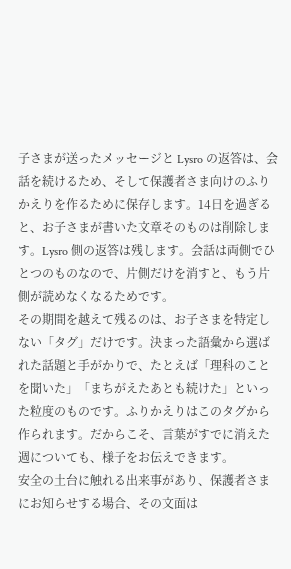子さまが送ったメッセージと Lysro の返答は、会話を続けるため、そして保護者さま向けのふりかえりを作るために保存します。14日を過ぎると、お子さまが書いた文章そのものは削除します。Lysro 側の返答は残します。会話は両側でひとつのものなので、片側だけを消すと、もう片側が読めなくなるためです。
その期間を越えて残るのは、お子さまを特定しない「タグ」だけです。決まった語彙から選ばれた話題と手がかりで、たとえば「理科のことを聞いた」「まちがえたあとも続けた」といった粒度のものです。ふりかえりはこのタグから作られます。だからこそ、言葉がすでに消えた週についても、様子をお伝えできます。
安全の土台に触れる出来事があり、保護者さまにお知らせする場合、その文面は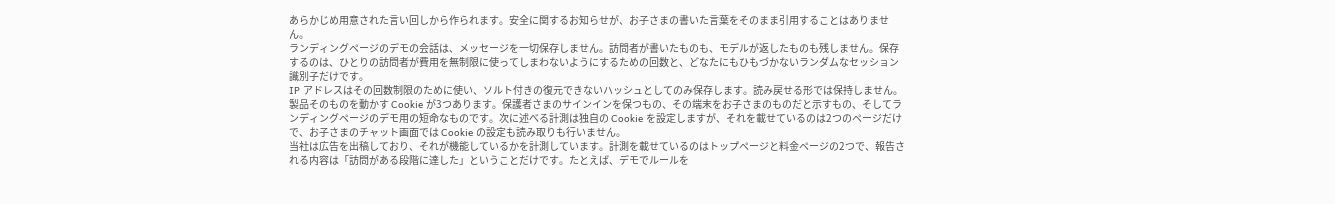あらかじめ用意された言い回しから作られます。安全に関するお知らせが、お子さまの書いた言葉をそのまま引用することはありません。
ランディングページのデモの会話は、メッセージを一切保存しません。訪問者が書いたものも、モデルが返したものも残しません。保存するのは、ひとりの訪問者が費用を無制限に使ってしまわないようにするための回数と、どなたにもひもづかないランダムなセッション識別子だけです。
IP アドレスはその回数制限のために使い、ソルト付きの復元できないハッシュとしてのみ保存します。読み戻せる形では保持しません。
製品そのものを動かす Cookie が3つあります。保護者さまのサインインを保つもの、その端末をお子さまのものだと示すもの、そしてランディングページのデモ用の短命なものです。次に述べる計測は独自の Cookie を設定しますが、それを載せているのは2つのページだけで、お子さまのチャット画面では Cookie の設定も読み取りも行いません。
当社は広告を出稿しており、それが機能しているかを計測しています。計測を載せているのはトップページと料金ページの2つで、報告される内容は「訪問がある段階に達した」ということだけです。たとえば、デモでルールを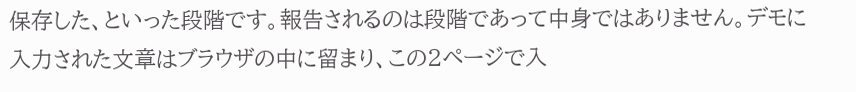保存した、といった段階です。報告されるのは段階であって中身ではありません。デモに入力された文章はブラウザの中に留まり、この2ページで入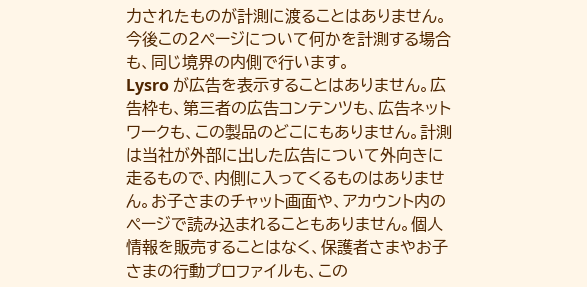力されたものが計測に渡ることはありません。今後この2ページについて何かを計測する場合も、同じ境界の内側で行います。
Lysro が広告を表示することはありません。広告枠も、第三者の広告コンテンツも、広告ネットワークも、この製品のどこにもありません。計測は当社が外部に出した広告について外向きに走るもので、内側に入ってくるものはありません。お子さまのチャット画面や、アカウント内のページで読み込まれることもありません。個人情報を販売することはなく、保護者さまやお子さまの行動プロファイルも、この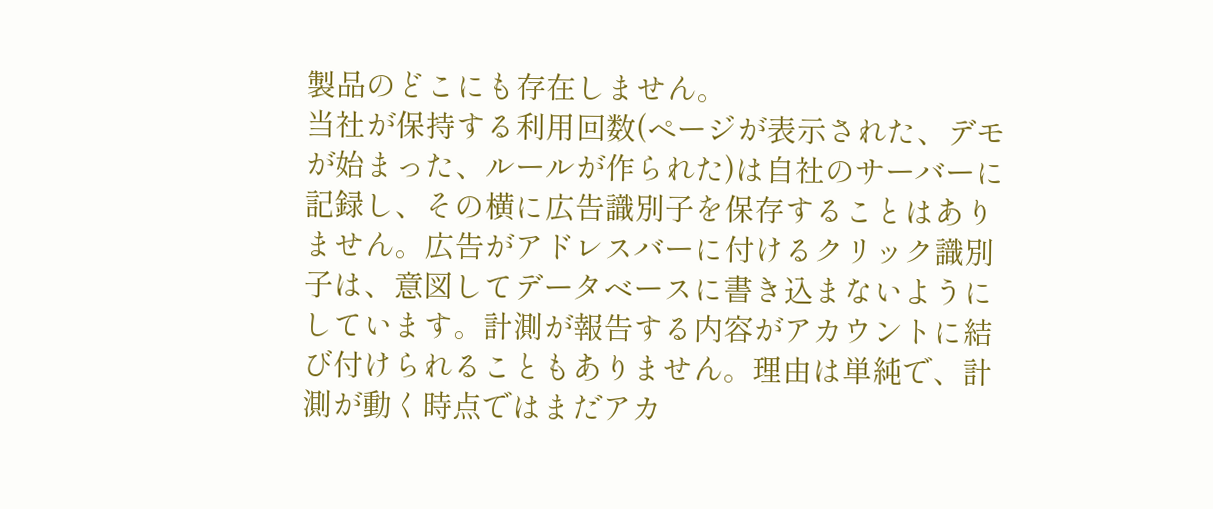製品のどこにも存在しません。
当社が保持する利用回数(ページが表示された、デモが始まった、ルールが作られた)は自社のサーバーに記録し、その横に広告識別子を保存することはありません。広告がアドレスバーに付けるクリック識別子は、意図してデータベースに書き込まないようにしています。計測が報告する内容がアカウントに結び付けられることもありません。理由は単純で、計測が動く時点ではまだアカ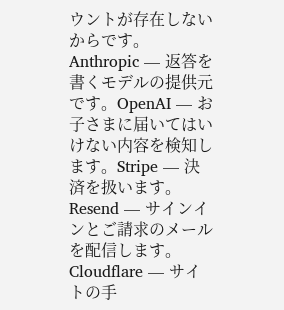ウントが存在しないからです。
Anthropic — 返答を書くモデルの提供元です。OpenAI — お子さまに届いてはいけない内容を検知します。Stripe — 決済を扱います。Resend — サインインとご請求のメールを配信します。Cloudflare — サイトの手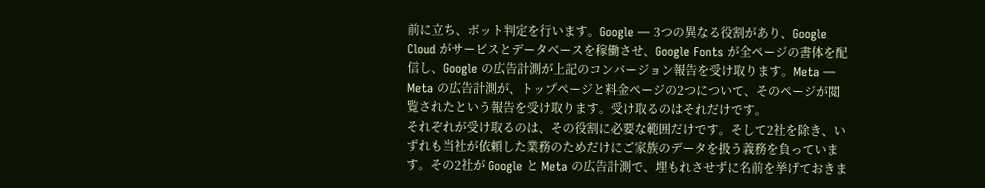前に立ち、ボット判定を行います。Google — 3つの異なる役割があり、Google Cloud がサービスとデータベースを稼働させ、Google Fonts が全ページの書体を配信し、Google の広告計測が上記のコンバージョン報告を受け取ります。Meta — Meta の広告計測が、トップページと料金ページの2つについて、そのページが閲覧されたという報告を受け取ります。受け取るのはそれだけです。
それぞれが受け取るのは、その役割に必要な範囲だけです。そして2社を除き、いずれも当社が依頼した業務のためだけにご家族のデータを扱う義務を負っています。その2社が Google と Meta の広告計測で、埋もれさせずに名前を挙げておきま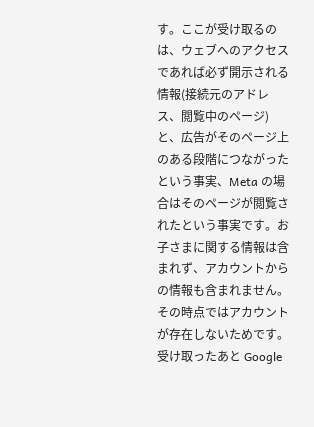す。ここが受け取るのは、ウェブへのアクセスであれば必ず開示される情報(接続元のアドレス、閲覧中のページ)と、広告がそのページ上のある段階につながったという事実、Meta の場合はそのページが閲覧されたという事実です。お子さまに関する情報は含まれず、アカウントからの情報も含まれません。その時点ではアカウントが存在しないためです。受け取ったあと Google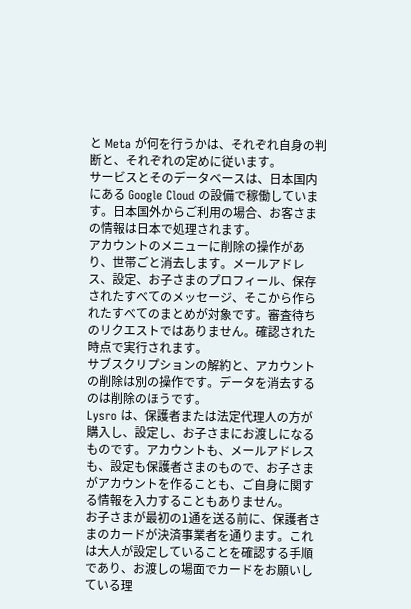と Meta が何を行うかは、それぞれ自身の判断と、それぞれの定めに従います。
サービスとそのデータベースは、日本国内にある Google Cloud の設備で稼働しています。日本国外からご利用の場合、お客さまの情報は日本で処理されます。
アカウントのメニューに削除の操作があり、世帯ごと消去します。メールアドレス、設定、お子さまのプロフィール、保存されたすべてのメッセージ、そこから作られたすべてのまとめが対象です。審査待ちのリクエストではありません。確認された時点で実行されます。
サブスクリプションの解約と、アカウントの削除は別の操作です。データを消去するのは削除のほうです。
Lysro は、保護者または法定代理人の方が購入し、設定し、お子さまにお渡しになるものです。アカウントも、メールアドレスも、設定も保護者さまのもので、お子さまがアカウントを作ることも、ご自身に関する情報を入力することもありません。
お子さまが最初の1通を送る前に、保護者さまのカードが決済事業者を通ります。これは大人が設定していることを確認する手順であり、お渡しの場面でカードをお願いしている理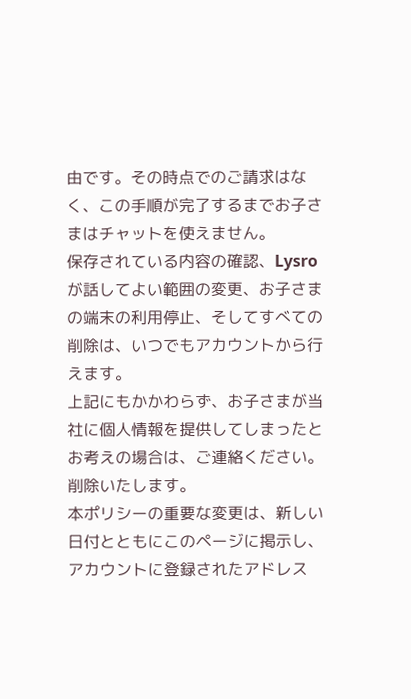由です。その時点でのご請求はなく、この手順が完了するまでお子さまはチャットを使えません。
保存されている内容の確認、Lysro が話してよい範囲の変更、お子さまの端末の利用停止、そしてすべての削除は、いつでもアカウントから行えます。
上記にもかかわらず、お子さまが当社に個人情報を提供してしまったとお考えの場合は、ご連絡ください。削除いたします。
本ポリシーの重要な変更は、新しい日付とともにこのページに掲示し、アカウントに登録されたアドレス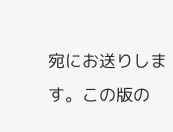宛にお送りします。この版の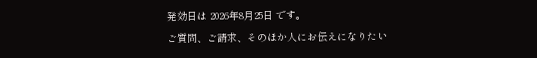発効日は 2026年8月25日 です。
ご質問、ご請求、そのほか人にお伝えになりたい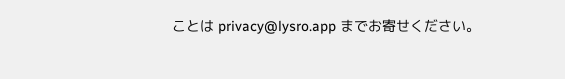ことは privacy@lysro.app までお寄せください。